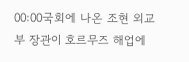00:00국회에 나온 조현 외교부 장관이 호르무즈 해업에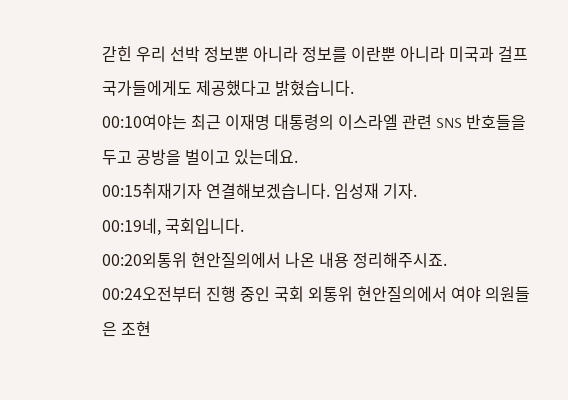갇힌 우리 선박 정보뿐 아니라 정보를 이란뿐 아니라 미국과 걸프 국가들에게도 제공했다고 밝혔습니다.
00:10여야는 최근 이재명 대통령의 이스라엘 관련 SNS 반호들을 두고 공방을 벌이고 있는데요.
00:15취재기자 연결해보겠습니다. 임성재 기자.
00:19네, 국회입니다.
00:20외통위 현안질의에서 나온 내용 정리해주시죠.
00:24오전부터 진행 중인 국회 외통위 현안질의에서 여야 의원들은 조현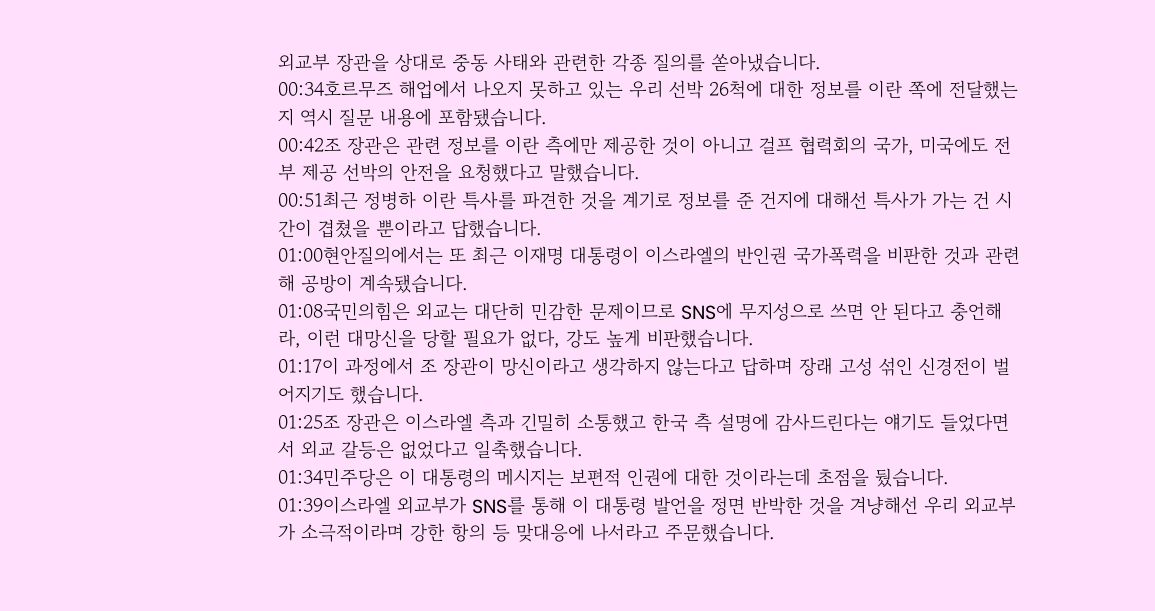외교부 장관을 상대로 중동 사태와 관련한 각종 질의를 쏟아냈습니다.
00:34호르무즈 해업에서 나오지 못하고 있는 우리 선박 26척에 대한 정보를 이란 쪽에 전달했는지 역시 질문 내용에 포함됐습니다.
00:42조 장관은 관련 정보를 이란 측에만 제공한 것이 아니고 걸프 협력회의 국가, 미국에도 전부 제공 선박의 안전을 요청했다고 말했습니다.
00:51최근 정병하 이란 특사를 파견한 것을 계기로 정보를 준 건지에 대해선 특사가 가는 건 시간이 겹쳤을 뿐이라고 답했습니다.
01:00현안질의에서는 또 최근 이재명 대통령이 이스라엘의 반인권 국가폭력을 비판한 것과 관련해 공방이 계속됐습니다.
01:08국민의힘은 외교는 대단히 민감한 문제이므로 SNS에 무지성으로 쓰면 안 된다고 충언해라, 이런 대망신을 당할 필요가 없다, 강도 높게 비판했습니다.
01:17이 과정에서 조 장관이 망신이라고 생각하지 않는다고 답하며 장래 고성 섞인 신경전이 벌어지기도 했습니다.
01:25조 장관은 이스라엘 측과 긴밀히 소통했고 한국 측 설명에 감사드린다는 얘기도 들었다면서 외교 갈등은 없었다고 일축했습니다.
01:34민주당은 이 대통령의 메시지는 보편적 인권에 대한 것이라는데 초점을 뒀습니다.
01:39이스라엘 외교부가 SNS를 통해 이 대통령 발언을 정면 반박한 것을 겨냥해선 우리 외교부가 소극적이라며 강한 항의 등 맞대응에 나서라고 주문했습니다.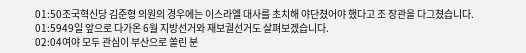01:50조국혁신당 김준형 의원의 경우에는 이스라엘 대사를 초치해 야단쳤어야 했다고 조 장관을 다그쳤습니다.
01:5949일 앞으로 다가온 6월 지방선거와 재보궐선거도 살펴보겠습니다.
02:04여야 모두 관심이 부산으로 쏠린 분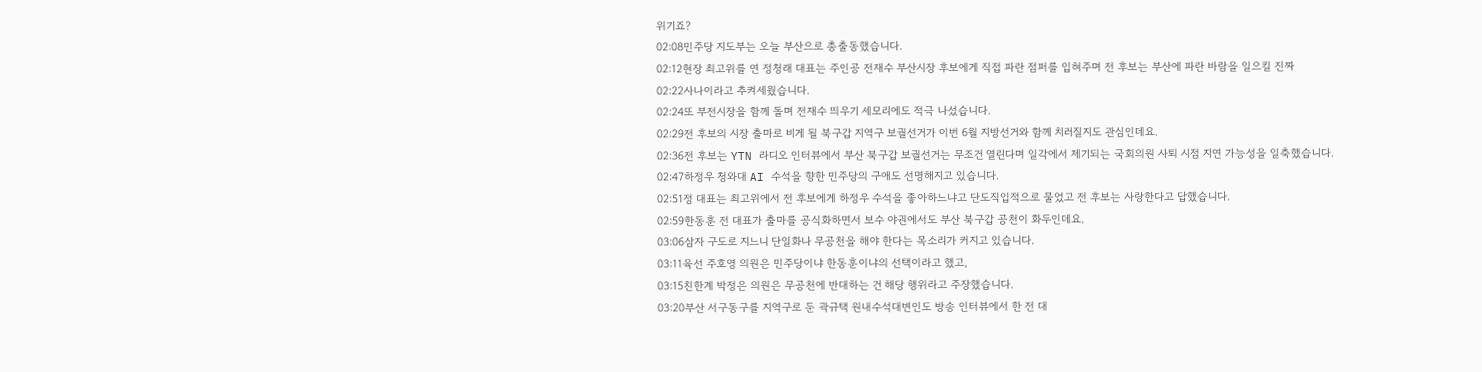위기죠?
02:08민주당 지도부는 오늘 부산으로 총출동했습니다.
02:12현장 최고위를 연 정청래 대표는 주인공 전재수 부산시장 후보에게 직접 파란 점퍼를 입혀주며 전 후보는 부산에 파란 바람을 일으킬 진짜
02:22사나이라고 추켜세웠습니다.
02:24또 부전시장을 함께 돌며 전재수 띄우기 세모리에도 적극 나섰습니다.
02:29전 후보의 시장 출마로 비게 될 북구갑 지역구 보궐선거가 이번 6월 지방선거와 함께 치러질지도 관심인데요.
02:36전 후보는 YTN 라디오 인터뷰에서 부산 북구갑 보궐선거는 무조건 열린다며 일각에서 제기되는 국회의원 사퇴 시점 지연 가능성을 일축했습니다.
02:47하정우 청와대 AI 수석을 향한 민주당의 구애도 선명해지고 있습니다.
02:51정 대표는 최고위에서 전 후보에게 하정우 수석을 좋아하느냐고 단도직입적으로 물었고 전 후보는 사랑한다고 답했습니다.
02:59한동훈 전 대표가 출마를 공식화하면서 보수 야권에서도 부산 북구갑 공천이 화두인데요.
03:06삼자 구도로 지느니 단일화나 무공천을 해야 한다는 목소리가 커지고 있습니다.
03:11육선 주호영 의원은 민주당이냐 한동훈이냐의 선택이라고 했고,
03:15친한계 박정은 의원은 무공천에 반대하는 건 해당 행위라고 주장했습니다.
03:20부산 서구동구를 지역구로 둔 곽규택 원내수석대변인도 방송 인터뷰에서 한 전 대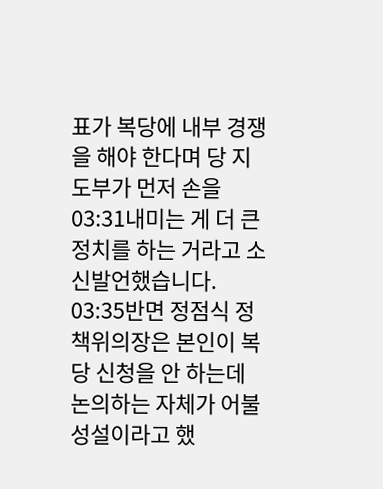표가 복당에 내부 경쟁을 해야 한다며 당 지도부가 먼저 손을
03:31내미는 게 더 큰 정치를 하는 거라고 소신발언했습니다.
03:35반면 정점식 정책위의장은 본인이 복당 신청을 안 하는데 논의하는 자체가 어불성설이라고 했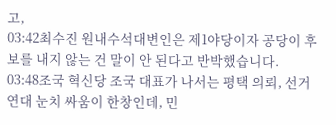고,
03:42최수진 원내수석대변인은 제1야당이자 공당이 후보를 내지 않는 건 말이 안 된다고 반박했습니다.
03:48조국 혁신당 조국 대표가 나서는 평택 의뢰, 선거연대 눈치 싸움이 한창인데, 민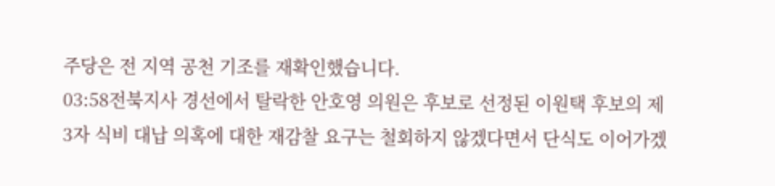주당은 전 지역 공천 기조를 재확인했습니다.
03:58전북지사 경선에서 탈락한 안호영 의원은 후보로 선정된 이원택 후보의 제3자 식비 대납 의혹에 대한 재감찰 요구는 철회하지 않겠다면서 단식도 이어가겠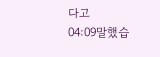다고
04:09말했습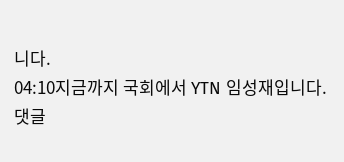니다.
04:10지금까지 국회에서 YTN 임성재입니다.
댓글